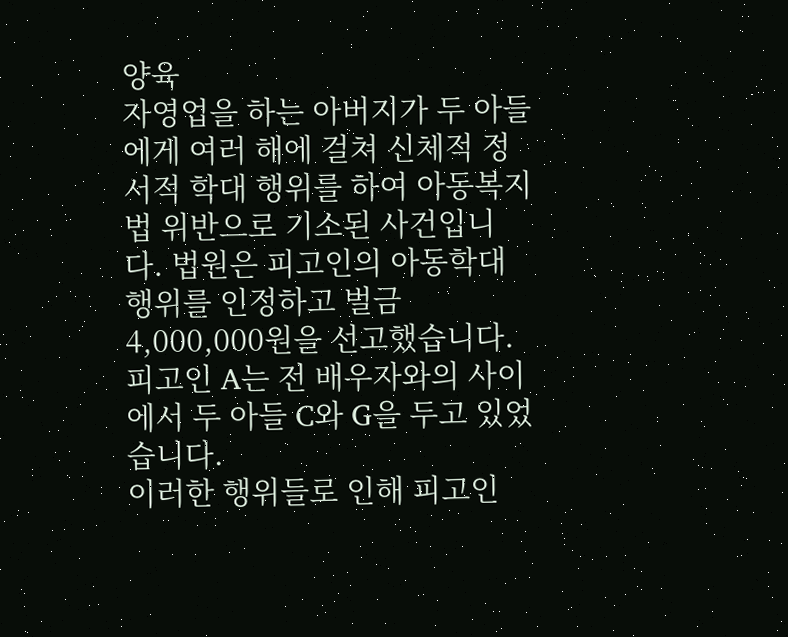양육
자영업을 하는 아버지가 두 아들에게 여러 해에 걸쳐 신체적 정서적 학대 행위를 하여 아동복지법 위반으로 기소된 사건입니다. 법원은 피고인의 아동학대 행위를 인정하고 벌금 4,000,000원을 선고했습니다.
피고인 A는 전 배우자와의 사이에서 두 아들 C와 G을 두고 있었습니다.
이러한 행위들로 인해 피고인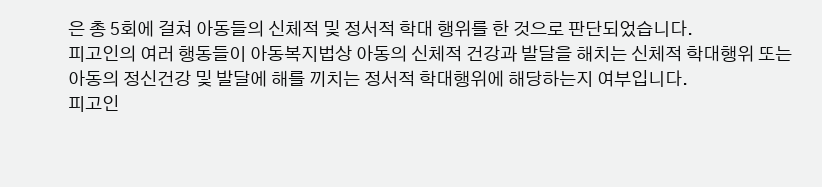은 총 5회에 걸쳐 아동들의 신체적 및 정서적 학대 행위를 한 것으로 판단되었습니다.
피고인의 여러 행동들이 아동복지법상 아동의 신체적 건강과 발달을 해치는 신체적 학대행위 또는 아동의 정신건강 및 발달에 해를 끼치는 정서적 학대행위에 해당하는지 여부입니다.
피고인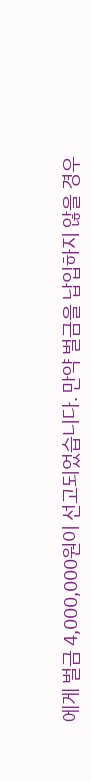에게 벌금 4,000,000원이 선고되었습니다. 만약 벌금을 납입하지 않을 경우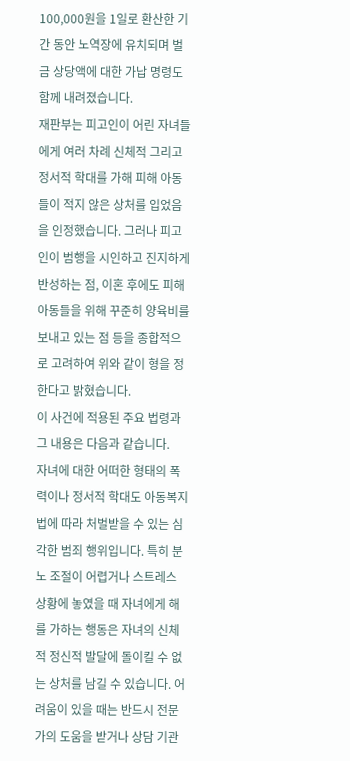100,000원을 1일로 환산한 기간 동안 노역장에 유치되며 벌금 상당액에 대한 가납 명령도 함께 내려졌습니다.
재판부는 피고인이 어린 자녀들에게 여러 차례 신체적 그리고 정서적 학대를 가해 피해 아동들이 적지 않은 상처를 입었음을 인정했습니다. 그러나 피고인이 범행을 시인하고 진지하게 반성하는 점, 이혼 후에도 피해 아동들을 위해 꾸준히 양육비를 보내고 있는 점 등을 종합적으로 고려하여 위와 같이 형을 정한다고 밝혔습니다.
이 사건에 적용된 주요 법령과 그 내용은 다음과 같습니다.
자녀에 대한 어떠한 형태의 폭력이나 정서적 학대도 아동복지법에 따라 처벌받을 수 있는 심각한 범죄 행위입니다. 특히 분노 조절이 어렵거나 스트레스 상황에 놓였을 때 자녀에게 해를 가하는 행동은 자녀의 신체적 정신적 발달에 돌이킬 수 없는 상처를 남길 수 있습니다. 어려움이 있을 때는 반드시 전문가의 도움을 받거나 상담 기관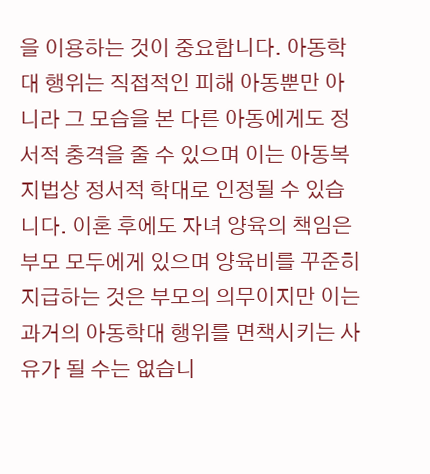을 이용하는 것이 중요합니다. 아동학대 행위는 직접적인 피해 아동뿐만 아니라 그 모습을 본 다른 아동에게도 정서적 충격을 줄 수 있으며 이는 아동복지법상 정서적 학대로 인정될 수 있습니다. 이혼 후에도 자녀 양육의 책임은 부모 모두에게 있으며 양육비를 꾸준히 지급하는 것은 부모의 의무이지만 이는 과거의 아동학대 행위를 면책시키는 사유가 될 수는 없습니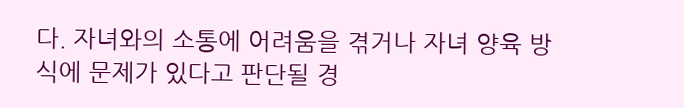다. 자녀와의 소통에 어려움을 겪거나 자녀 양육 방식에 문제가 있다고 판단될 경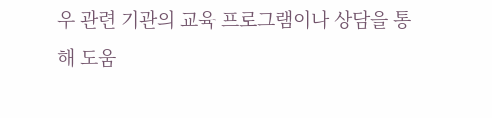우 관련 기관의 교육 프로그램이나 상담을 통해 도움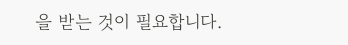을 받는 것이 필요합니다.